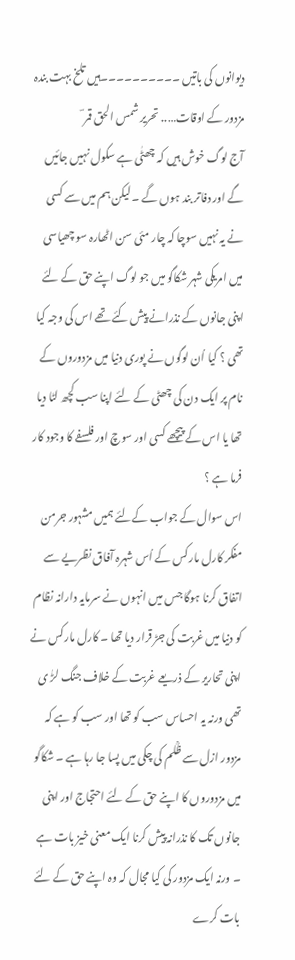دیوانوں کی باتیں ۔۔۔۔۔۔۔۔۔۔ہیں تلخ بہت بندہ مزدور کے اوقات….. تحریر شمس الحق قمر ؔ
آج لوگ خوش ہیں کہ چھٹٰی ہے سکول نہیں جائیں گے اور دفاتر بند ہوں گے ۔ لیکن ہم میں سے کسی نے یہ نہیں سوچا کہ چار مئی سن اٹھارہ سو چھیاسی میں امریکی شہر شکاگو میں جو لوگ اپنے حق کے لئے اپنی جانوں کے نذرانے پیش کئے تھے اس کی وجہ کیا تھی ؟ کیا اُن لوگوں نے پوری دنیا میں مزدوروں کے نام پر ایک دن کی چھٹی کے لئے اپنا سب کچھ لٹا دیا تھا یا اس کے پیچھے کسی اور سوچ اور فلسفے کا وجود کار فرما ہے ؟
اس سوال کے جواب کےلئے ہمیں مشہور جرمن مفکر کارل مارکس کے اُس شہرہ آفاق نظریے سے اتفاق کرنا ہوگا جس میں انہوں نے سرمایہ دارانہ نظام کو دنیا میں غربت کی جڑ قرار دیا تھا ۔ کارل مارکس نے اپنی تحاریر کے ذریعے غربت کے خلاف جنگ لڑٰ ی تھی ورنہ یہ احساس سب کو تھا اور سب کو ہے کہ مزدور ازل سے ظؒلم کی چکی میں پسا جا رہا ہے ۔ شکاگو میں مزدوروں کا اپنے حق کے لئے احتجاج اور اپنی جانوں تک کا نذرانہ پیش کرنا ایک معنی خیز بات ہے ۔ ورنہ ایک مزدور کی کیا مجال کہ وہ اپنے حق کے لئے بات کرے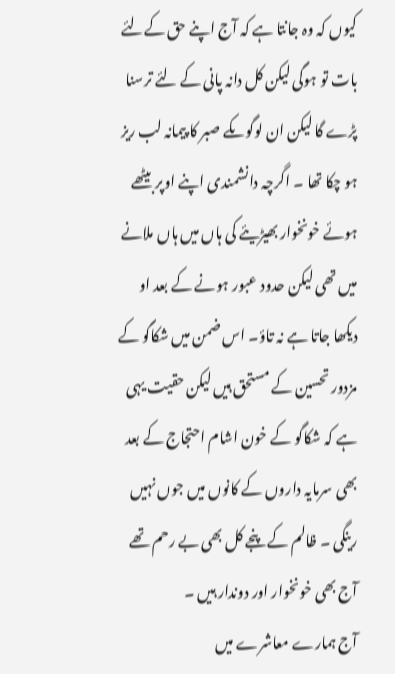کیوں کہ وہ جانتا ہے کہ آج اپنے حق کےلئے بات تو ہوگی لیکن کل دانہ پانی کے لئے ترسنا پڑے گا لیکن ان لوگوںکے صبر کا پیمانہ لب ریز ہو چکا تھا ۔ اگرچہ دانشمندی اپنے اوپر بیٹھے ہوئے خونخوار بھیڑیئے کی ہاں میں ہاں ملانے میں تھی لیکن حدود عبور ہونے کے بعد او دیکھا جاتا ہے نہ تاؤ۔ اس ضمن میں شکاگو کے مزدور تحسین کے مستحق ہیں لیکن حقیت یہی ہے کہ شکاگو کے خون اشام احتجاج کے بعد بھی سرمایہ داروں کے کانوں میں جوں نہیں رینگی ۔ ظالم کے پنجے کل بھی بے رحم تھے آج بھی خونخوار اور دوندار ہیں ۔
آج ہمارے معاشرے میں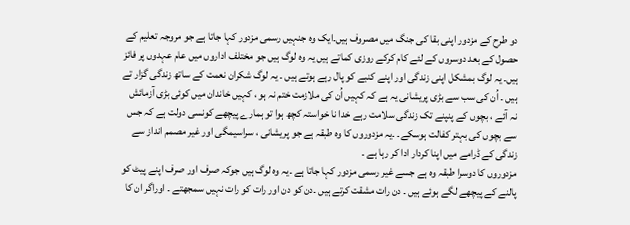دو طرح کے مزدور اپنی بقا کی جنگ میں مصروف ہیں۔ایک وہ جنہیں رسمی مزدور کہا جاتا ہے جو مروجہ تعلیم کے حصول کے بعد دوسروں کے لئے کام کرکے روزی کماتے ہیں یہ وہ لوگ ہیں جو مختلف اداروں میں عام عہدوں پر فائز ہیں۔ یہ لوگ بمشکل اپنی زندگی اور اپنے کنبے کو پال رہے ہوتے ہیں ۔ یہ لوگ شکران نعمت کے ساتھ زندگی گزار تے ہیں ۔ اُن کی سب سے بڑی پریشانی یہ ہے کہ کہیں اُن کی ملازمت ختم نہ ہو ، کہیں خاندان میں کوئی بڑی آزمائش نہ آئے ، بچوں کے پنپنے تک زندگی سلامت رہے خدا نا خواستہ کچھ ہوا تو ہمارے پیچھے کونسی دولت ہے کہ جس سے بچوں کی بہتر کفالت ہوسکے۔ ۔یہ مزدوروں کا وہ طبقہ ہے جو پریشانی ، سراسیمگی اور غیر مصمم انداز سے زندگی کے ڈرامے میں اپنا کردار ادا کر رہا ہے ۔
مزدوروں کا دوسرا طبقہ وہ ہے جسے غیر رسمی مزدور کہا جاتا ہے ۔یہ وہ لوگ ہیں جوکہ صرف اور صرف اپنے پیٹ کو پالنے کے پیچھے لگے ہوئے ہیں ۔ دن رات مشقت کرتے ہیں ۔دن کو دن اور رات کو رات نہیں سمجھتے ۔ اوراگر ان کا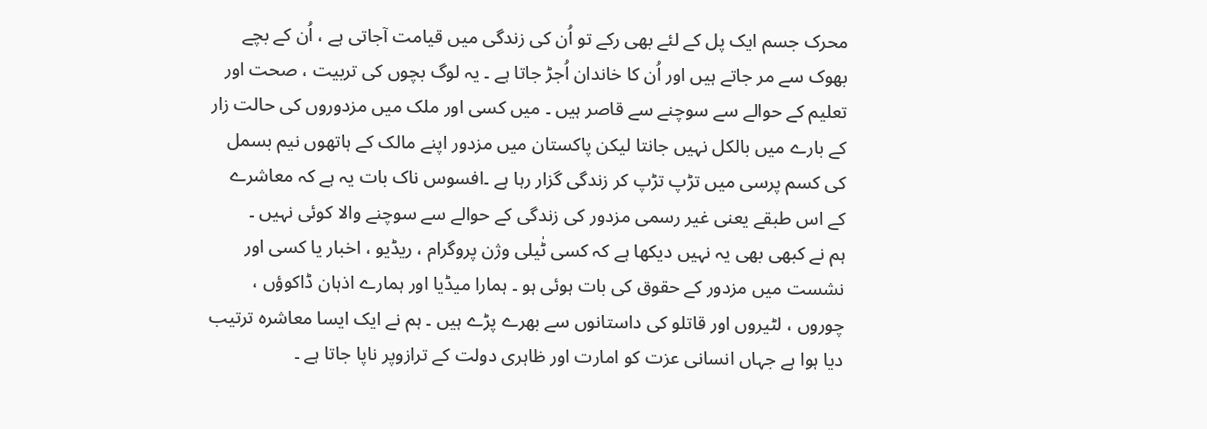محرک جسم ایک پل کے لئے بھی رکے تو اُن کی زندگی میں قیامت آجاتی ہے ، اُن کے بچے بھوک سے مر جاتے ہیں اور اُن کا خاندان اُجڑ جاتا ہے ۔ یہ لوگ بچوں کی تربیت ، صحت اور تعلیم کے حوالے سے سوچنے سے قاصر ہیں ۔ میں کسی اور ملک میں مزدوروں کی حالت زار کے بارے میں بالکل نہیں جانتا لیکن پاکستان میں مزدور اپنے مالک کے ہاتھوں نیم بسمل کی کسم پرسی میں تڑپ تڑپ کر زندگی گزار رہا ہے ۔افسوس ناک بات یہ ہے کہ معاشرے کے اس طبقے یعنی غیر رسمی مزدور کی زندگی کے حوالے سے سوچنے والا کوئی نہیں ۔
ہم نے کبھی بھی یہ نہیں دیکھا ہے کہ کسی ٹٰیلی وژن پروگرام ، ریڈیو ، اخبار یا کسی اور نشست میں مزدور کے حقوق کی بات ہوئی ہو ۔ ہمارا میڈیا اور ہمارے اذہان ڈاکوؤں ، چوروں ، لٹیروں اور قاتلو کی داستانوں سے بھرے پڑے ہیں ۔ ہم نے ایک ایسا معاشرہ ترتیب دیا ہوا ہے جہاں انسانی عزت کو امارت اور ظاہری دولت کے ترازوپر ناپا جاتا ہے ۔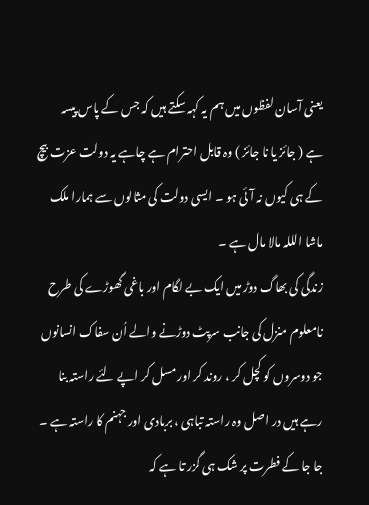یعنی آسان لفظوں میں ہم یہ کہہ سکتے ہیں کہ جس کے پاس پیسہ ہے ( جائز یا نا جائز ) وہ قابل احترام ہے چاہے یہ دولت عزت بیچ کے ہی کیوں نہ آئی ہو ۔ ایسی دولت کی مثالوں سے ہمارا ملک ماشا الللہ مالا مال ہے ۔
زندگی کی بھاگ دوڑ میں ایک بے لگام اور باغی گھوڑے کی طرح نامعلوم منزل کی جانب سرپٹ دوڑنے والے اُن سفاک انسانوں جو دوسروں کو کچل کر ، روند کر اور مسل کر اپے لئے راستہ بنا رہے ہیں در اصل وہ راستہ تباہی ، بربادی اور جہنم کا راستہ ہے ۔ جا جا کے فطرت پر شک ہی گزر تا ہے کہ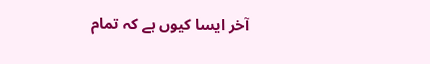آخر ایسا کیوں ہے کہ تمام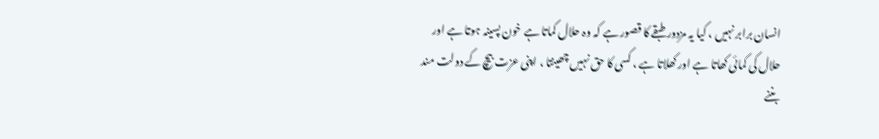انسان برابر نہیں ، کیا یہ مزدور طبقے کا قصور ہے کہ وہ حلال کماتا ہے خون پسینہ ہوتا ہے اور حلال کی کمائی کھاتا ہے اور کھلاتا ہے ، کسی کا حق نہیں چھینتا ، اپنی عزت بیچ کے دولت مند بننے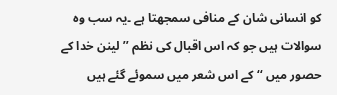کو انسانی شان کے منافی سمجھتا ہے ۔یہ سب وہ سوالات ہیں جو کہ اس اقبال کی نظم ’’ لینن خدا کے حصور میں ‘‘ کے اس شعر میں سموئے گئے ہیں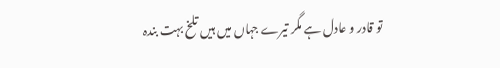تو قادر و عادل ہے مگر تیرے جہاں میں ہیں تلخ بہت بندہ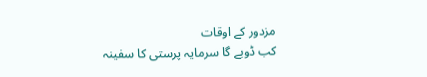مزدور کے اوقات
کب ڈوبے گا سرمایہ پرستی کا سفینہ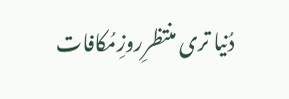دُنیا تری منتظرِروزِمُکافات